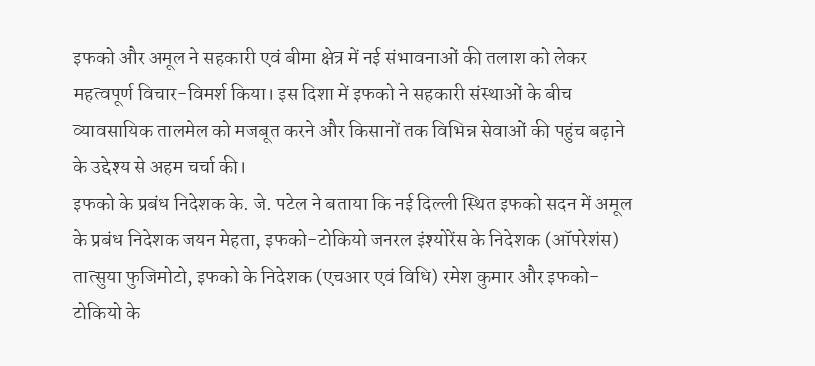इफको और अमूल ने सहकारी एवं बीमा क्षेत्र में नई संभावनाओं की तलाश को लेकर महत्वपूर्ण विचार-विमर्श किया। इस दिशा में इफको ने सहकारी संस्थाओं के बीच व्यावसायिक तालमेल को मजबूत करने और किसानों तक विभिन्न सेवाओं की पहुंच बढ़ाने के उद्देश्य से अहम चर्चा की।
इफको के प्रबंध निदेशक के. जे. पटेल ने बताया कि नई दिल्ली स्थित इफको सदन में अमूल के प्रबंध निदेशक जयन मेहता, इफको-टोकियो जनरल इंश्योरेंस के निदेशक (ऑपरेशंस) तात्सुया फुजिमोटो, इफको के निदेशक (एचआर एवं विधि) रमेश कुमार और इफको-टोकियो के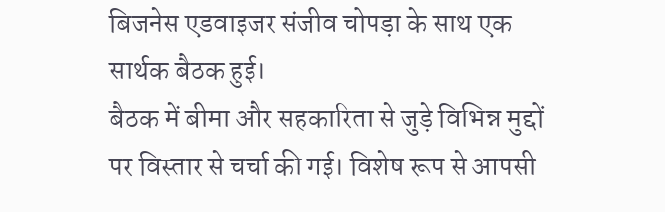बिजनेस एडवाइजर संजीव चोपड़ा के साथ एक सार्थक बैठक हुई।
बैठक में बीमा और सहकारिता से जुड़े विभिन्न मुद्दों पर विस्तार से चर्चा की गई। विशेष रूप से आपसी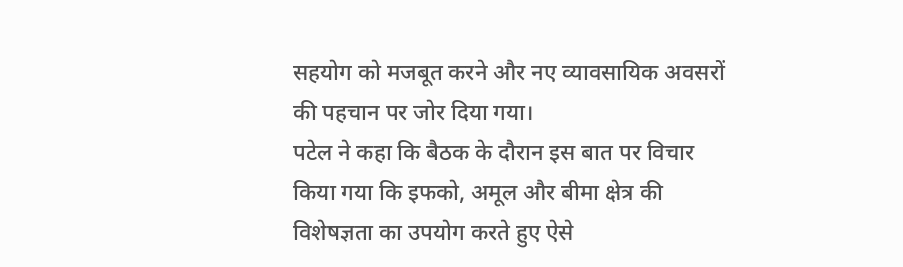सहयोग को मजबूत करने और नए व्यावसायिक अवसरों की पहचान पर जोर दिया गया।
पटेल ने कहा कि बैठक के दौरान इस बात पर विचार किया गया कि इफको, अमूल और बीमा क्षेत्र की विशेषज्ञता का उपयोग करते हुए ऐसे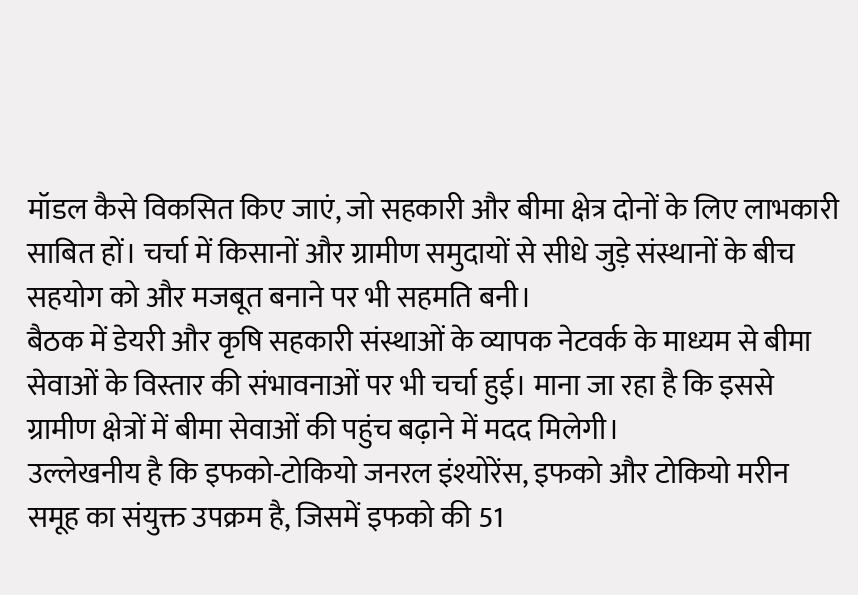मॉडल कैसे विकसित किए जाएं, जो सहकारी और बीमा क्षेत्र दोनों के लिए लाभकारी साबित हों। चर्चा में किसानों और ग्रामीण समुदायों से सीधे जुड़े संस्थानों के बीच सहयोग को और मजबूत बनाने पर भी सहमति बनी।
बैठक में डेयरी और कृषि सहकारी संस्थाओं के व्यापक नेटवर्क के माध्यम से बीमा सेवाओं के विस्तार की संभावनाओं पर भी चर्चा हुई। माना जा रहा है कि इससे ग्रामीण क्षेत्रों में बीमा सेवाओं की पहुंच बढ़ाने में मदद मिलेगी।
उल्लेखनीय है कि इफको-टोकियो जनरल इंश्योरेंस, इफको और टोकियो मरीन समूह का संयुक्त उपक्रम है, जिसमें इफको की 51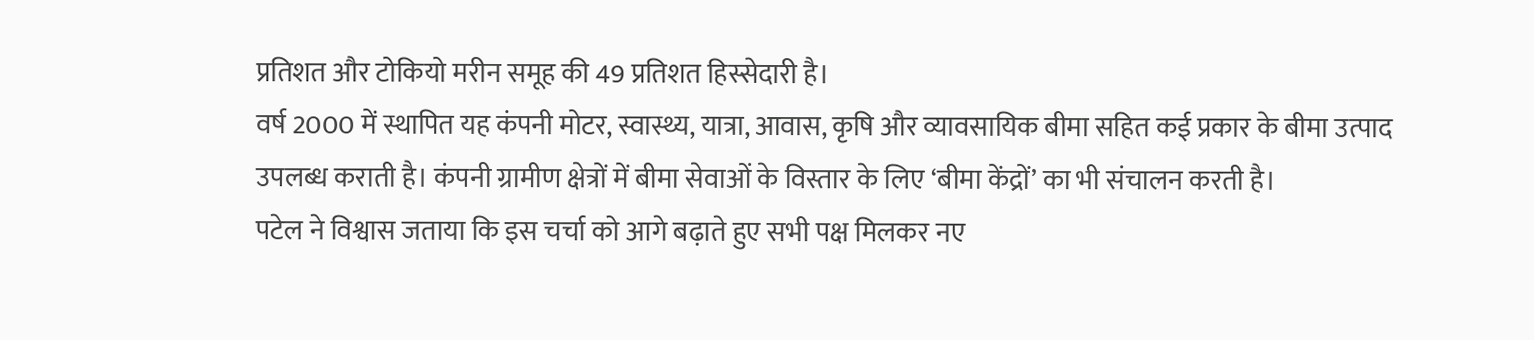प्रतिशत और टोकियो मरीन समूह की 49 प्रतिशत हिस्सेदारी है।
वर्ष 2000 में स्थापित यह कंपनी मोटर, स्वास्थ्य, यात्रा, आवास, कृषि और व्यावसायिक बीमा सहित कई प्रकार के बीमा उत्पाद उपलब्ध कराती है। कंपनी ग्रामीण क्षेत्रों में बीमा सेवाओं के विस्तार के लिए ‘बीमा केंद्रों’ का भी संचालन करती है।
पटेल ने विश्वास जताया कि इस चर्चा को आगे बढ़ाते हुए सभी पक्ष मिलकर नए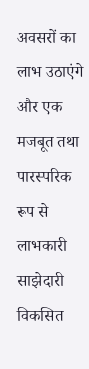अवसरों का लाभ उठाएंगे और एक मजबूत तथा पारस्परिक रूप से लाभकारी साझेदारी विकसित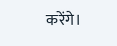करेंगे।